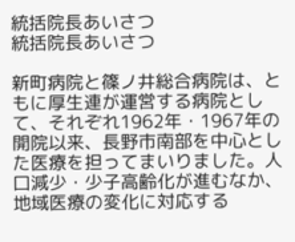統括院長あいさつ
統括院長あいさつ

新町病院と篠ノ井総合病院は、ともに厚生連が運営する病院として、それぞれ1962年・1967年の開院以来、長野市南部を中心とした医療を担ってまいりました。人口減少・少子高齢化が進むなか、地域医療の変化に対応する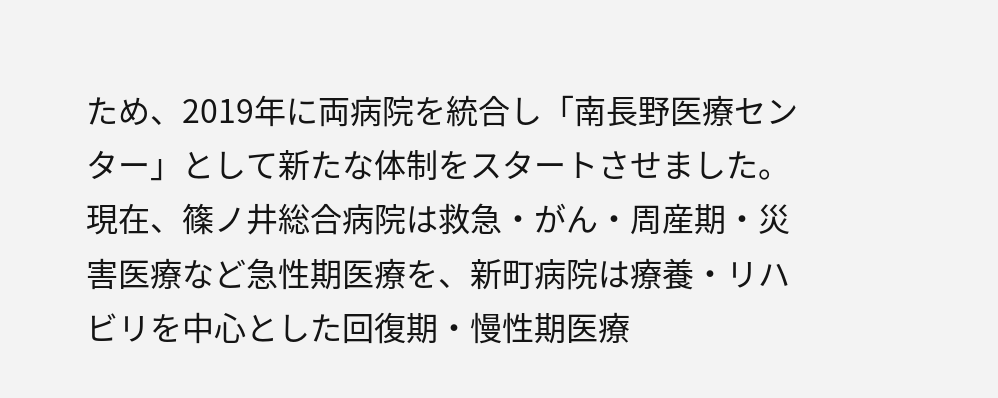ため、2019年に両病院を統合し「南長野医療センター」として新たな体制をスタートさせました。
現在、篠ノ井総合病院は救急・がん・周産期・災害医療など急性期医療を、新町病院は療養・リハビリを中心とした回復期・慢性期医療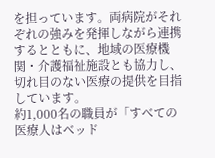を担っています。両病院がそれぞれの強みを発揮しながら連携するとともに、地域の医療機関・介護福祉施設とも協力し、切れ目のない医療の提供を目指しています。
約1,000名の職員が「すべての医療人はベッド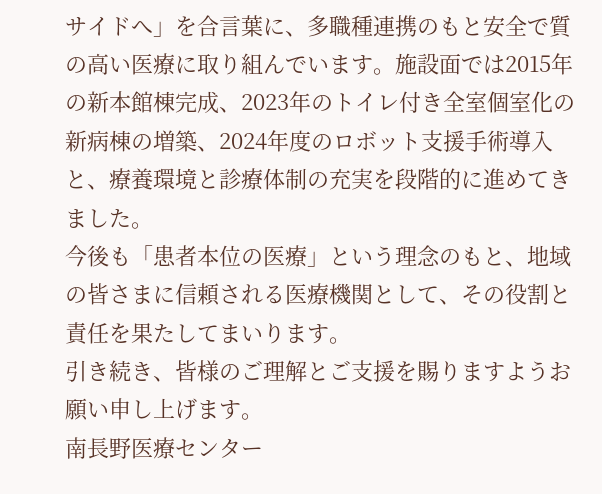サイドへ」を合言葉に、多職種連携のもと安全で質の高い医療に取り組んでいます。施設面では2015年の新本館棟完成、2023年のトイレ付き全室個室化の新病棟の増築、2024年度のロボット支援手術導入と、療養環境と診療体制の充実を段階的に進めてきました。
今後も「患者本位の医療」という理念のもと、地域の皆さまに信頼される医療機関として、その役割と責任を果たしてまいります。
引き続き、皆様のご理解とご支援を賜りますようお願い申し上げます。
南長野医療センター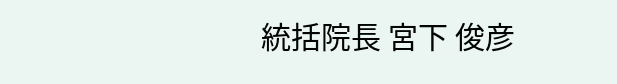統括院長 宮下 俊彦